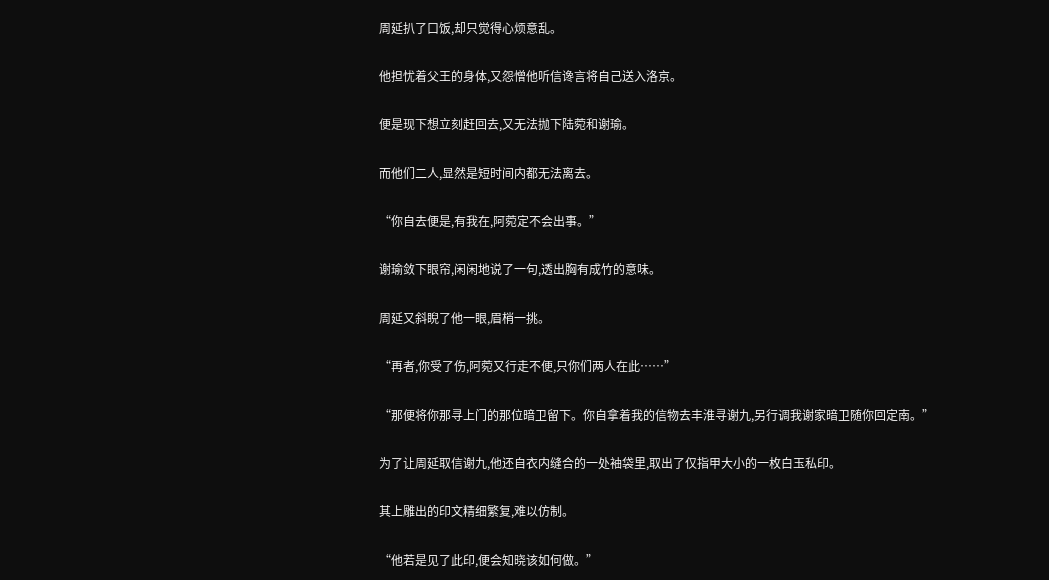周延扒了口饭,却只觉得心烦意乱。

他担忧着父王的身体,又怨憎他听信谗言将自己送入洛京。

便是现下想立刻赶回去,又无法抛下陆菀和谢瑜。

而他们二人,显然是短时间内都无法离去。

“你自去便是,有我在,阿菀定不会出事。”

谢瑜敛下眼帘,闲闲地说了一句,透出胸有成竹的意味。

周延又斜睨了他一眼,眉梢一挑。

“再者,你受了伤,阿菀又行走不便,只你们两人在此……”

“那便将你那寻上门的那位暗卫留下。你自拿着我的信物去丰淮寻谢九,另行调我谢家暗卫随你回定南。”

为了让周延取信谢九,他还自衣内缝合的一处袖袋里,取出了仅指甲大小的一枚白玉私印。

其上雕出的印文精细繁复,难以仿制。

“他若是见了此印,便会知晓该如何做。”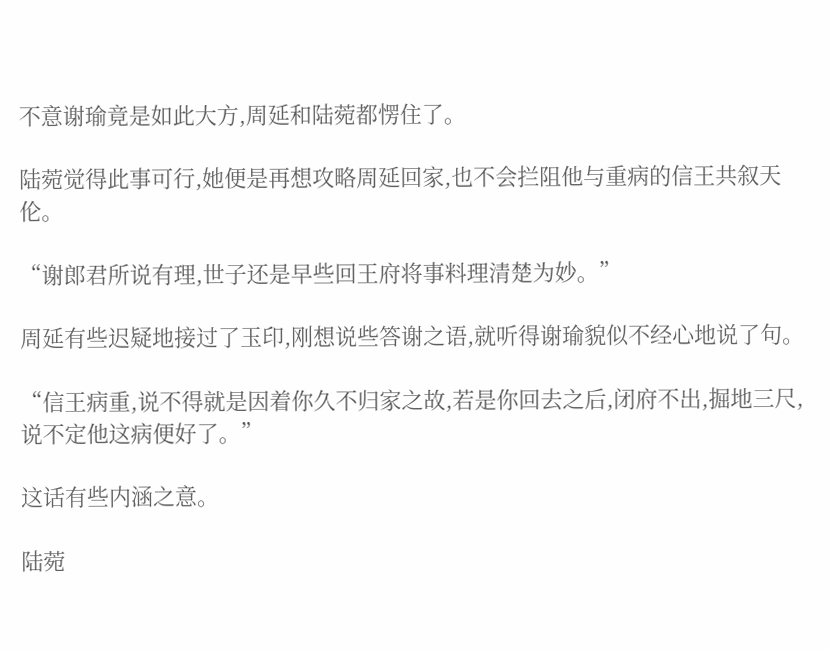不意谢瑜竟是如此大方,周延和陆菀都愣住了。

陆菀觉得此事可行,她便是再想攻略周延回家,也不会拦阻他与重病的信王共叙天伦。

“谢郎君所说有理,世子还是早些回王府将事料理清楚为妙。”

周延有些迟疑地接过了玉印,刚想说些答谢之语,就听得谢瑜貌似不经心地说了句。

“信王病重,说不得就是因着你久不归家之故,若是你回去之后,闭府不出,掘地三尺,说不定他这病便好了。”

这话有些内涵之意。

陆菀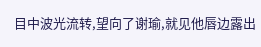目中波光流转,望向了谢瑜,就见他唇边露出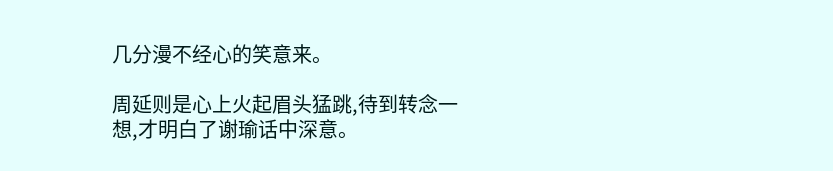几分漫不经心的笑意来。

周延则是心上火起眉头猛跳,待到转念一想,才明白了谢瑜话中深意。